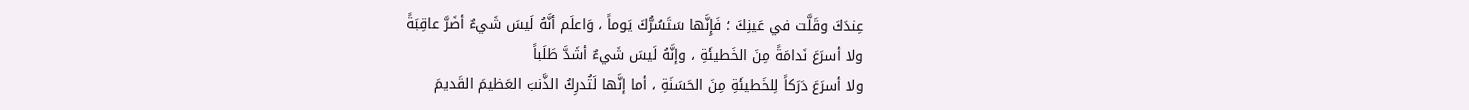عِندَكَ وقَلَّت في عَينِكَ ؛ فَإِنَّها سَتَسُرُّكَ يَوماً ، وَاعلَم أنَّهُ لَيسَ شَيءٌ أضَرَّ عاقِبَةً
ولا أسرَعَ نَدامَةً مِنَ الخَطيئَةِ ، وإنَّهُ لَيسَ شَيءٌ أشَدَّ طَلَباً
ولا أسرَعَ دَرَكاً لِلخَطيئَةِ مِنَ الحَسَنَةِ ، أما إنَّها لَتُدرِكُ الذَّنبَ العَظيمَ القَديمَ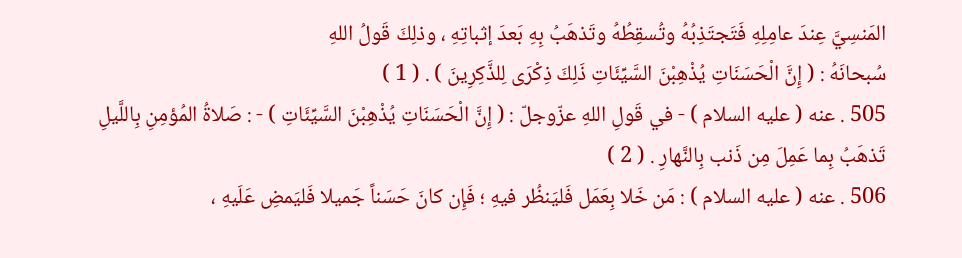المَنسِيَّ عِندَ عامِلِهِ فَتَجتَذِبُهُ وتُسقِطُهُ وتَذهَبُ بِهِ بَعدَ إثباتِهِ ، وذلِكَ قَولُ اللهِ
سُبحانَهُ : ( إِنَّ الْحَسَنَاتِ يُذْهِبْنَ السَّيِّئَاتِ ذَلِكَ ذِكْرَى لِلذَّكِرِينَ ) . ( 1 )
505 . عنه ( عليه السلام ) - في قَولِ اللهِ عزّوجلّ : ( إِنَّ الْحَسَنَاتِ يُذْهِبْنَ السَّيِّئَاتِ ) - : صَلاةُ المُؤمِنِ بِاللَّيلِ
تَذهَبُ بِما عَمِلَ مِن ذَنب بِالنَّهارِ . ( 2 )
506 . عنه ( عليه السلام ) : مَن خَلا بِعَمَل فَليَنظُر فيهِ ؛ فَإِن كانَ حَسَناً جَميلا فَليَمضِ عَلَيهِ ،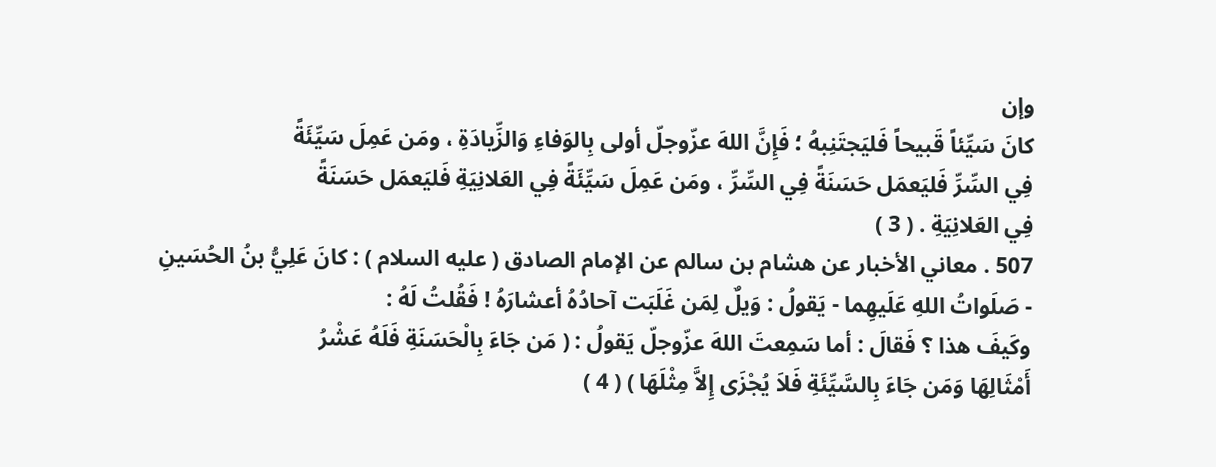وإن
كانَ سَيِّئاً قَبيحاً فَليَجتَنِبهُ ؛ فَإِنَّ اللهَ عزّوجلّ أولى بِالوَفاءِ وَالزِّيادَةِ ، ومَن عَمِلَ سَيِّئَةً
فِي السِّرِّ فَليَعمَل حَسَنَةً فِي السِّرِّ ، ومَن عَمِلَ سَيِّئَةً فِي العَلانِيَةِ فَليَعمَل حَسَنَةً
فِي العَلانِيَةِ . ( 3 )
507 . معاني الأخبار عن هشام بن سالم عن الإمام الصادق ( عليه السلام ) : كانَ عَلِيُّ بنُ الحُسَينِ
- صَلَواتُ اللهِ عَلَيهِما - يَقولُ : وَيلٌ لِمَن غَلَبَت آحادُهُ أعشارَهُ ! فَقُلتُ لَهُ :
وكَيفَ هذا ؟ فَقالَ : أما سَمِعتَ اللهَ عزّوجلّ يَقولُ : ( مَن جَاءَ بِالْحَسَنَةِ فَلَهُ عَشْرُ
أَمْثَالِهَا وَمَن جَاءَ بِالسَّيِّئَةِ فَلاَ يُجْزَى إِلاَّ مِثْلَهَا ) ( 4 )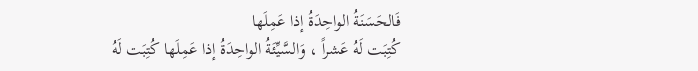فَالحَسَنَةُ الواحِدَةُ إذا عَمِلَها
كُتِبَت لَهُ عَشراً ، وَالسَّيِّئَةُ الواحِدَةُ إذا عَمِلَها كُتِبَت لَهُ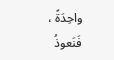واحِدَةً ، فَنَعوذُ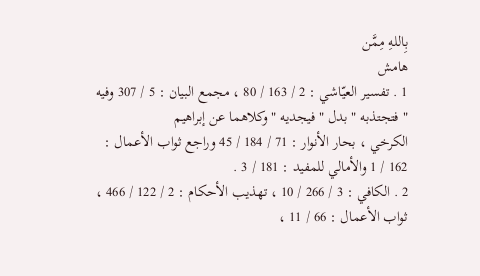بِاللهِ مِمَّن
هامش
1 . تفسير العيّاشي : 2 / 163 / 80 ، مجمع البيان : 5 / 307 وفيه " فتجتذبه " بدل " فيجديه " وكلاهما عن إبراهيم
الكرخي ، بحار الأنوار : 71 / 184 / 45 وراجع ثواب الأعمال : 162 / 1 والأمالي للمفيد : 181 / 3 .
2 . الكافي : 3 / 266 / 10 ، تهذيب الأحكام : 2 / 122 / 466 ، ثواب الأعمال : 66 / 11 ،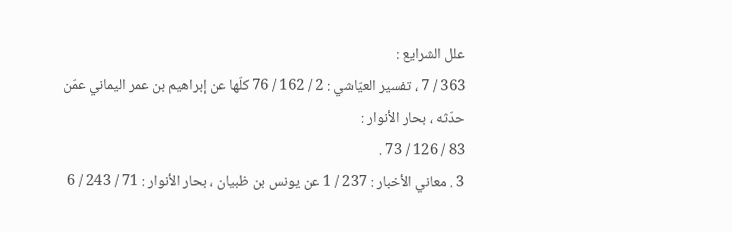علل الشرايع :
363 / 7 ، تفسير العيّاشي : 2 / 162 / 76 كلّها عن إبراهيم بن عمر اليماني عمّن حدّثه ، بحار الأنوار :
83 / 126 / 73 .
3 . معاني الأخبار : 237 / 1 عن يونس بن ظبيان ، بحار الأنوار : 71 / 243 / 6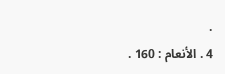.
4 . الأنعام : 160 .